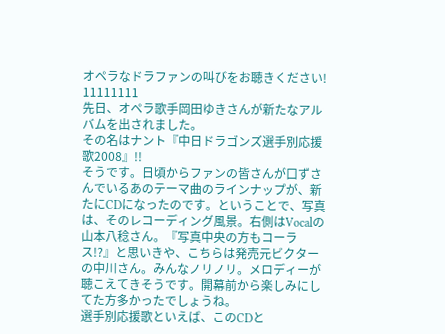オペラなドラファンの叫びをお聴きください! 11111111
先日、オペラ歌手岡田ゆきさんが新たなアルバムを出されました。
その名はナント『中日ドラゴンズ選手別応援歌2008』!!
そうです。日頃からファンの皆さんが口ずさんでいるあのテーマ曲のラインナップが、新たにCDになったのです。ということで、写真は、そのレコーディング風景。右側はVocalの山本八稔さん。『写真中央の方もコーラス!?』と思いきや、こちらは発売元ビクターの中川さん。みんなノリノリ。メロディーが聴こえてきそうです。開幕前から楽しみにしてた方多かったでしょうね。
選手別応援歌といえば、このCDと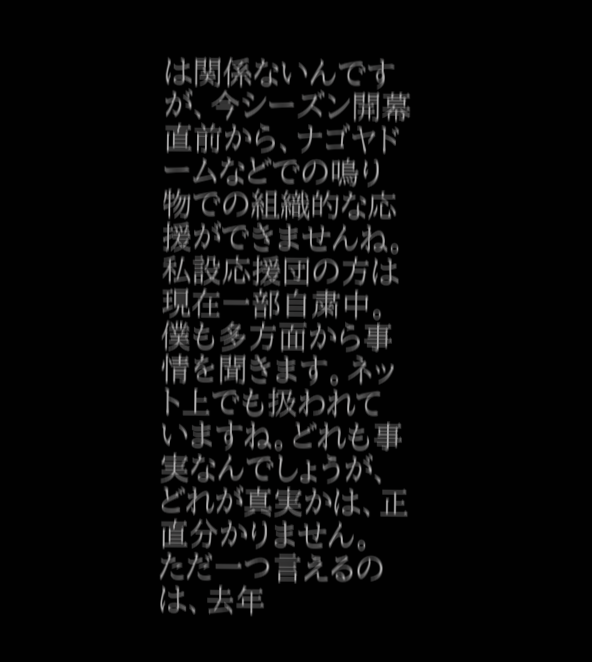は関係ないんですが、今シーズン開幕直前から、ナゴヤドームなどでの鳴り物での組織的な応援ができませんね。
私設応援団の方は現在一部自粛中。
僕も多方面から事情を聞きます。ネット上でも扱われていますね。どれも事実なんでしょうが、どれが真実かは、正直分かりません。
ただ一つ言えるのは、去年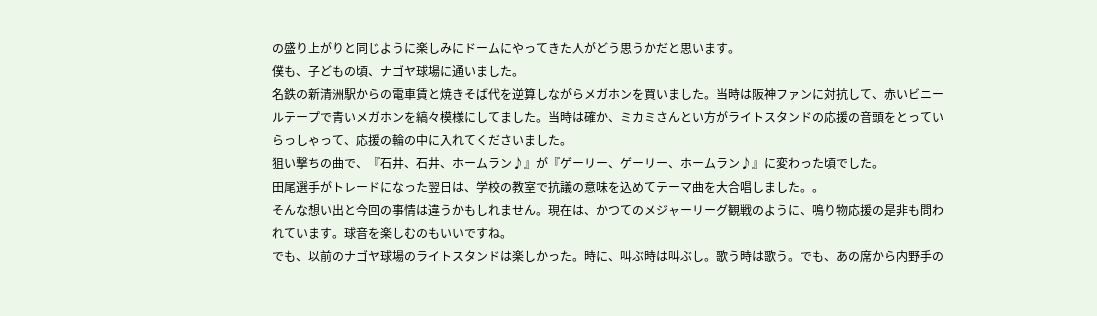の盛り上がりと同じように楽しみにドームにやってきた人がどう思うかだと思います。
僕も、子どもの頃、ナゴヤ球場に通いました。
名鉄の新清洲駅からの電車賃と焼きそば代を逆算しながらメガホンを買いました。当時は阪神ファンに対抗して、赤いビニールテープで青いメガホンを縞々模様にしてました。当時は確か、ミカミさんとい方がライトスタンドの応援の音頭をとっていらっしゃって、応援の輪の中に入れてくださいました。
狙い撃ちの曲で、『石井、石井、ホームラン♪』が『ゲーリー、ゲーリー、ホームラン♪』に変わった頃でした。
田尾選手がトレードになった翌日は、学校の教室で抗議の意味を込めてテーマ曲を大合唱しました。。
そんな想い出と今回の事情は違うかもしれません。現在は、かつてのメジャーリーグ観戦のように、鳴り物応援の是非も問われています。球音を楽しむのもいいですね。
でも、以前のナゴヤ球場のライトスタンドは楽しかった。時に、叫ぶ時は叫ぶし。歌う時は歌う。でも、あの席から内野手の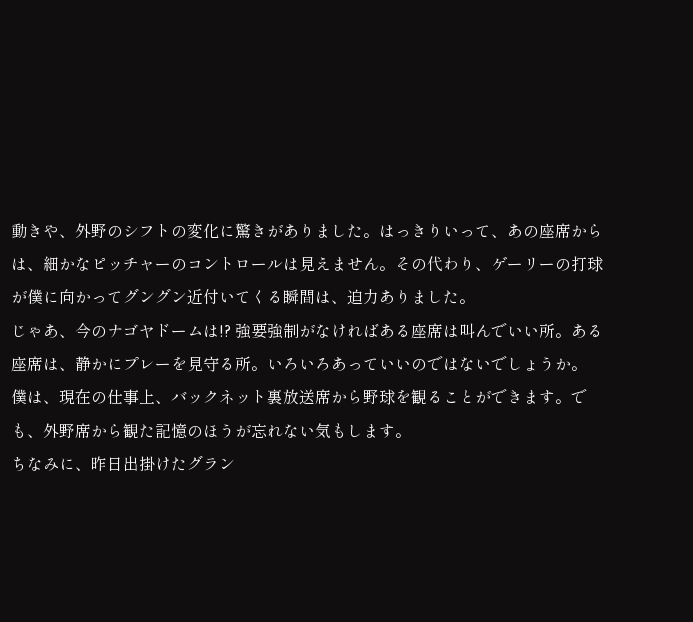動きや、外野のシフトの変化に驚きがありました。はっきりいって、あの座席からは、細かなピッチャーのコントロールは見えません。その代わり、ゲーリーの打球が僕に向かってグングン近付いてくる瞬間は、迫力ありました。
じゃあ、今のナゴヤドームは!? 強要強制がなければある座席は叫んでいい所。ある座席は、静かにプレーを見守る所。いろいろあっていいのではないでしょうか。
僕は、現在の仕事上、バックネット裏放送席から野球を観ることができます。でも、外野席から観た記憶のほうが忘れない気もします。
ちなみに、昨日出掛けたグラン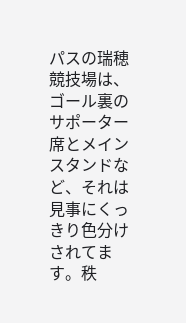パスの瑞穂競技場は、ゴール裏のサポーター席とメインスタンドなど、それは見事にくっきり色分けされてます。秩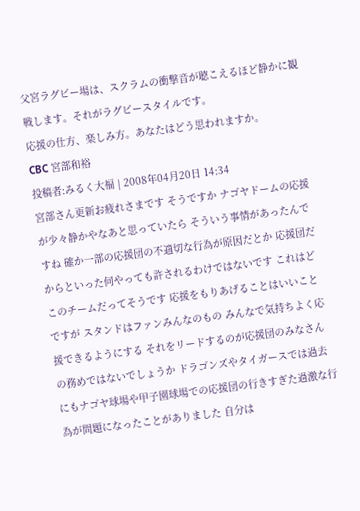父宮ラグビー場は、スクラムの衝撃音が聴こえるほど静かに観戦します。それがラグビースタイルです。
応援の仕方、楽しみ方。あなたはどう思われますか。
CBC 宮部和裕
投稿者:みるく大福 | 2008年04月20日 14:34
宮部さん更新お疲れさまです そうですか ナゴヤドームの応援が少々静かやなあと思っていたら そういう事情があったんですね 確か一部の応援団の不適切な行為が原因だとか 応援団だからといった何やっても許されるわけではないです これはどこのチームだってそうです 応援をもりあげることはいいことですが スタンドはファンみんなのもの みんなで気持ちよく応援できるようにする それをリードするのが応援団のみなさんの務めではないでしょうか ドラゴンズやタイガースでは過去にもナゴヤ球場や甲子園球場での応援団の行きすぎた過激な行為が問題になったことがありました 自分は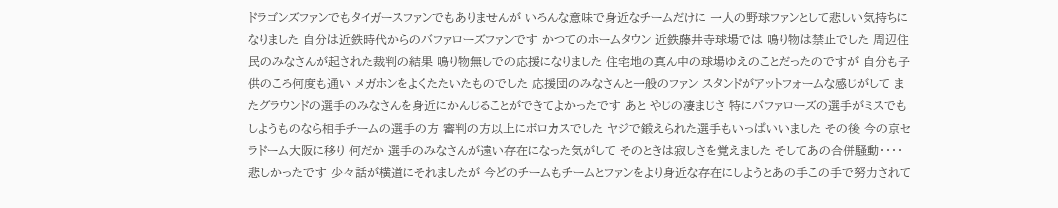ドラゴンズファンでもタイガースファンでもありませんが いろんな意味で身近なチームだけに 一人の野球ファンとして悲しい気持ちになりました 自分は近鉄時代からのバファローズファンです かつてのホームタウン 近鉄藤井寺球場では 鳴り物は禁止でした 周辺住民のみなさんが起された裁判の結果 鳴り物無しでの応援になりました 住宅地の真ん中の球場ゆえのことだったのですが 自分も子供のころ何度も通い メガホンをよくたたいたものでした 応援団のみなさんと一般のファン スタンドがアットフォームな感じがして またグラウンドの選手のみなさんを身近にかんじることができてよかったです あと やじの凄まじさ 特にバファローズの選手がミスでもしようものなら相手チームの選手の方 審判の方以上にボロカスでした ヤジで鍛えられた選手もいっぱいいました その後 今の京セラドーム大阪に移り 何だか 選手のみなさんが遠い存在になった気がして そのときは寂しさを覚えました そしてあの合併騒動・・・・ 悲しかったです 少々話が横道にそれましたが 今どのチームもチームとファンをより身近な存在にしようとあの手この手で努力されて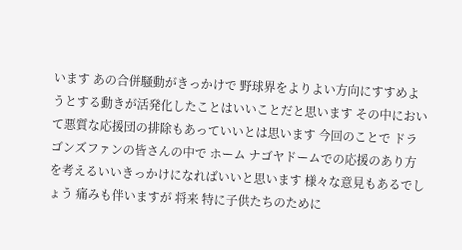います あの合併騒動がきっかけで 野球界をよりよい方向にすすめようとする動きが活発化したことはいいことだと思います その中において悪質な応援団の排除もあっていいとは思います 今回のことで ドラゴンズファンの皆さんの中で ホーム ナゴヤドームでの応援のあり方を考えるいいきっかけになればいいと思います 様々な意見もあるでしょう 痛みも伴いますが 将来 特に子供たちのために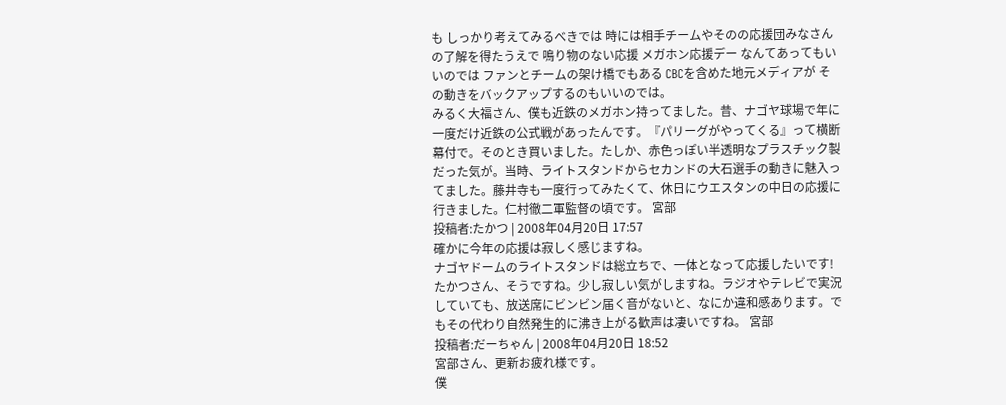も しっかり考えてみるべきでは 時には相手チームやそのの応援団みなさんの了解を得たうえで 鳴り物のない応援 メガホン応援デー なんてあってもいいのでは ファンとチームの架け橋でもある CBCを含めた地元メディアが その動きをバックアップするのもいいのでは。
みるく大福さん、僕も近鉄のメガホン持ってました。昔、ナゴヤ球場で年に一度だけ近鉄の公式戦があったんです。『パリーグがやってくる』って横断幕付で。そのとき買いました。たしか、赤色っぽい半透明なプラスチック製だった気が。当時、ライトスタンドからセカンドの大石選手の動きに魅入ってました。藤井寺も一度行ってみたくて、休日にウエスタンの中日の応援に行きました。仁村徹二軍監督の頃です。 宮部
投稿者:たかつ | 2008年04月20日 17:57
確かに今年の応援は寂しく感じますね。
ナゴヤドームのライトスタンドは総立ちで、一体となって応援したいです!
たかつさん、そうですね。少し寂しい気がしますね。ラジオやテレビで実況していても、放送席にビンビン届く音がないと、なにか違和感あります。でもその代わり自然発生的に沸き上がる歓声は凄いですね。 宮部
投稿者:だーちゃん | 2008年04月20日 18:52
宮部さん、更新お疲れ様です。
僕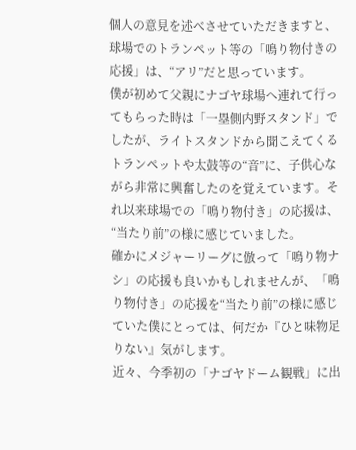個人の意見を述べさせていただきますと、球場でのトランペット等の「鳴り物付きの応援」は、“アリ”だと思っています。
僕が初めて父親にナゴヤ球場へ連れて行ってもらった時は「一塁側内野スタンド」でしたが、ライトスタンドから聞こえてくるトランペットや太鼓等の“音”に、子供心ながら非常に興奮したのを覚えています。それ以来球場での「鳴り物付き」の応援は、“当たり前”の様に感じていました。
確かにメジャーリーグに倣って「鳴り物ナシ」の応援も良いかもしれませんが、「鳴り物付き」の応援を“当たり前”の様に感じていた僕にとっては、何だか『ひと味物足りない』気がします。
近々、今季初の「ナゴヤドーム観戦」に出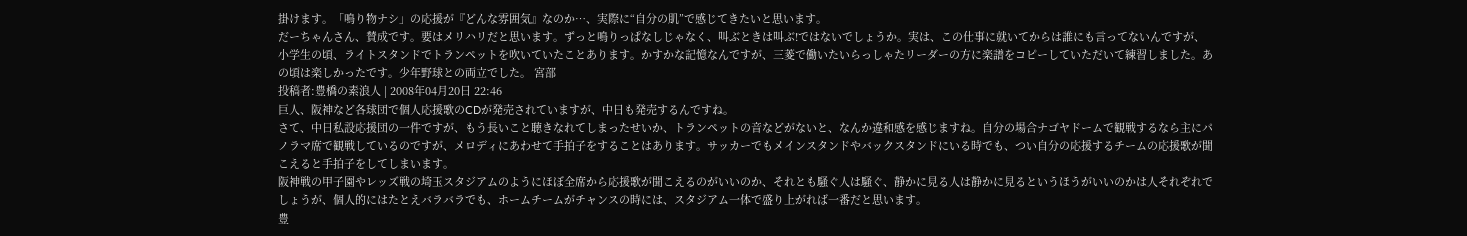掛けます。「鳴り物ナシ」の応援が『どんな雰囲気』なのか…、実際に“自分の肌”で感じてきたいと思います。
だーちゃんさん、賛成です。要はメリハリだと思います。ずっと鳴りっぱなしじゃなく、叫ぶときは叫ぶ!ではないでしょうか。実は、この仕事に就いてからは誰にも言ってないんですが、小学生の頃、ライトスタンドでトランペットを吹いていたことあります。かすかな記憶なんですが、三菱で働いたいらっしゃたリーダーの方に楽譜をコピーしていただいて練習しました。あの頃は楽しかったです。少年野球との両立でした。 宮部
投稿者:豊橋の素浪人 | 2008年04月20日 22:46
巨人、阪神など各球団で個人応援歌のCDが発売されていますが、中日も発売するんですね。
さて、中日私設応援団の一件ですが、もう長いこと聴きなれてしまったせいか、トランペットの音などがないと、なんか違和感を感じますね。自分の場合ナゴヤドームで観戦するなら主にパノラマ席で観戦しているのですが、メロディにあわせて手拍子をすることはあります。サッカーでもメインスタンドやバックスタンドにいる時でも、つい自分の応援するチームの応援歌が聞こえると手拍子をしてしまいます。
阪神戦の甲子園やレッズ戦の埼玉スタジアムのようにほぼ全席から応援歌が聞こえるのがいいのか、それとも騒ぐ人は騒ぐ、静かに見る人は静かに見るというほうがいいのかは人それぞれでしょうが、個人的にはたとえバラバラでも、ホームチームがチャンスの時には、スタジアム一体で盛り上がれば一番だと思います。
豊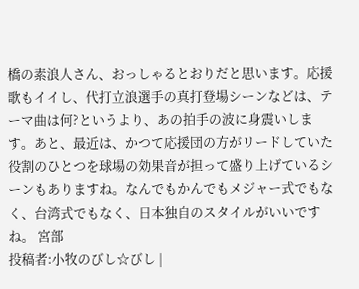橋の素浪人さん、おっしゃるとおりだと思います。応援歌もイイし、代打立浪選手の真打登場シーンなどは、テーマ曲は何?というより、あの拍手の波に身震いします。あと、最近は、かつて応援団の方がリードしていた役割のひとつを球場の効果音が担って盛り上げているシーンもありますね。なんでもかんでもメジャー式でもなく、台湾式でもなく、日本独自のスタイルがいいですね。 宮部
投稿者:小牧のびし☆びし |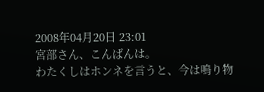2008年04月20日 23:01
宮部さん、こんばんは。
わたくしはホンネを言うと、今は鳴り物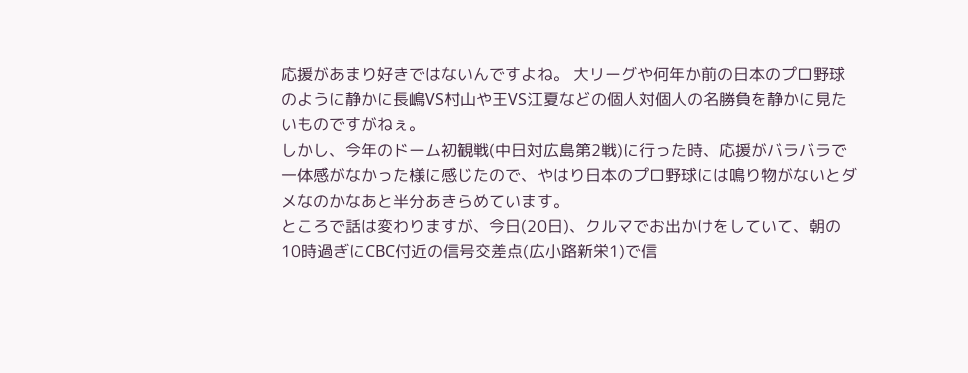応援があまり好きではないんですよね。 大リーグや何年か前の日本のプロ野球のように静かに長嶋VS村山や王VS江夏などの個人対個人の名勝負を静かに見たいものですがねぇ。
しかし、今年のドーム初観戦(中日対広島第2戦)に行った時、応援がバラバラで一体感がなかった様に感じたので、やはり日本のプロ野球には鳴り物がないとダメなのかなあと半分あきらめています。
ところで話は変わりますが、今日(20日)、クルマでお出かけをしていて、朝の10時過ぎにCBC付近の信号交差点(広小路新栄1)で信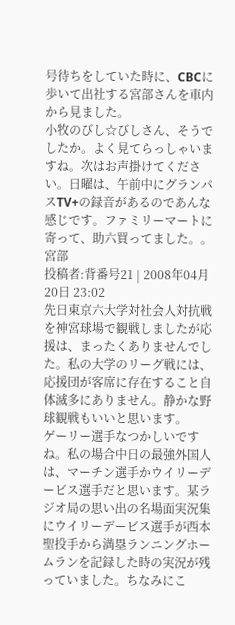号待ちをしていた時に、CBCに歩いて出社する宮部さんを車内から見ました。
小牧のびし☆びしさん、そうでしたか。よく見てらっしゃいますね。次はお声掛けてください。日曜は、午前中にグランパスTV+の録音があるのであんな感じです。ファミリーマートに寄って、助六買ってました。。 宮部
投稿者:背番号21 | 2008年04月20日 23:02
先日東京六大学対社会人対抗戦を神宮球場で観戦しましたが応援は、まったくありませんでした。私の大学のリーグ戦には、応援団が客席に存在すること自体滅多にありません。静かな野球観戦もいいと思います。
ゲーリー選手なつかしいですね。私の場合中日の最強外国人は、マーチン選手かウイリーデービス選手だと思います。某ラジオ局の思い出の名場面実況集にウイリーデービス選手が西本聖投手から満塁ランニングホームランを記録した時の実況が残っていました。ちなみにこ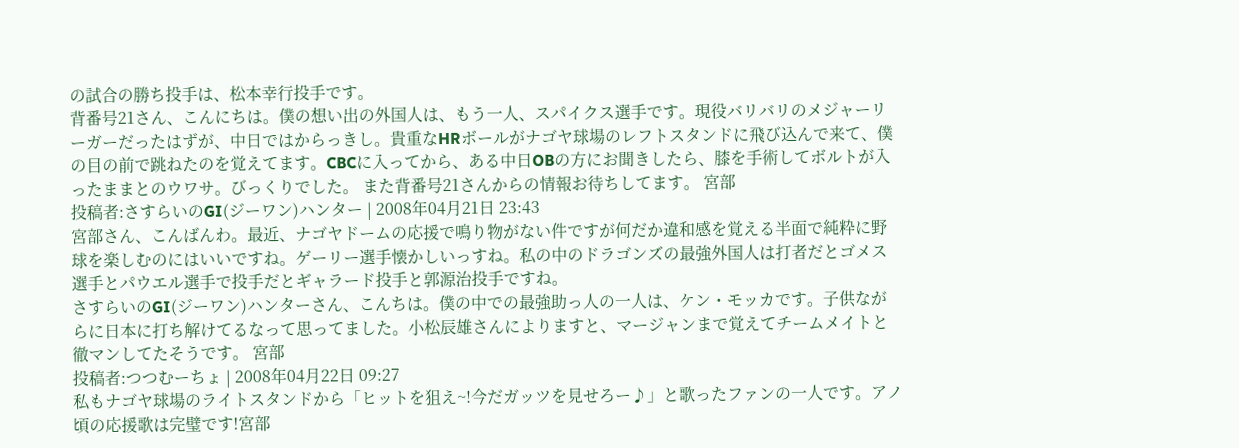の試合の勝ち投手は、松本幸行投手です。
背番号21さん、こんにちは。僕の想い出の外国人は、もう一人、スパイクス選手です。現役バリバリのメジャーリーガーだったはずが、中日ではからっきし。貴重なHRボールがナゴヤ球場のレフトスタンドに飛び込んで来て、僕の目の前で跳ねたのを覚えてます。CBCに入ってから、ある中日OBの方にお聞きしたら、膝を手術してボルトが入ったままとのウワサ。びっくりでした。 また背番号21さんからの情報お待ちしてます。 宮部
投稿者:さすらいのGI(ジーワン)ハンター | 2008年04月21日 23:43
宮部さん、こんばんわ。最近、ナゴヤドームの応援で鳴り物がない件ですが何だか違和感を覚える半面で純粋に野球を楽しむのにはいいですね。ゲーリー選手懐かしいっすね。私の中のドラゴンズの最強外国人は打者だとゴメス選手とパウエル選手で投手だとギャラード投手と郭源治投手ですね。
さすらいのGI(ジーワン)ハンターさん、こんちは。僕の中での最強助っ人の一人は、ケン・モッカです。子供ながらに日本に打ち解けてるなって思ってました。小松辰雄さんによりますと、マージャンまで覚えてチームメイトと徹マンしてたそうです。 宮部
投稿者:つつむーちょ | 2008年04月22日 09:27
私もナゴヤ球場のライトスタンドから「ヒットを狙え~!今だガッツを見せろー♪」と歌ったファンの一人です。アノ頃の応援歌は完璧です!宮部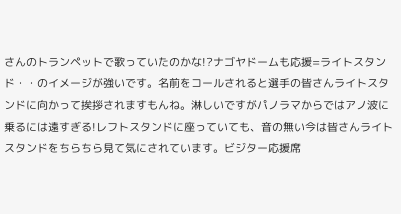さんのトランペットで歌っていたのかな!?ナゴヤドームも応援=ライトスタンド・・のイメージが強いです。名前をコールされると選手の皆さんライトスタンドに向かって挨拶されますもんね。淋しいですがパノラマからではアノ波に乗るには遠すぎる!レフトスタンドに座っていても、音の無い今は皆さんライトスタンドをちらちら見て気にされています。ビジター応援席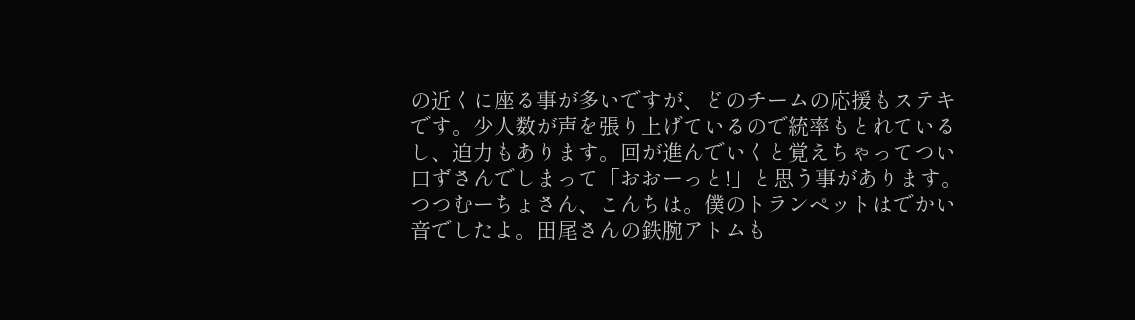の近くに座る事が多いですが、どのチームの応援もステキです。少人数が声を張り上げているので統率もとれているし、迫力もあります。回が進んでいくと覚えちゃってつい口ずさんでしまって「おおーっと!」と思う事があります。
つつむーちょさん、こんちは。僕のトランペットはでかい音でしたよ。田尾さんの鉄腕アトムも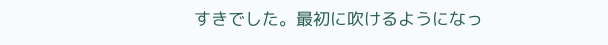すきでした。最初に吹けるようになっ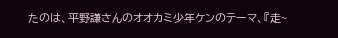たのは、平野謙さんのオオカミ少年ケンのテーマ、『走~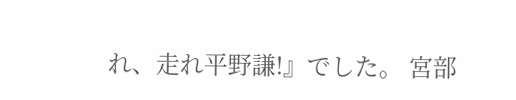れ、走れ平野謙!』でした。 宮部